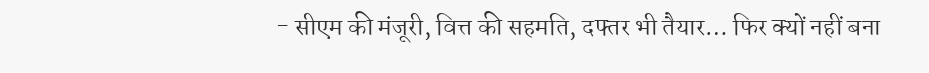- सीएम की मंजूरी, वित्त की सहमति, दफ्तर भी तैयार… फिर क्यों नहीं बना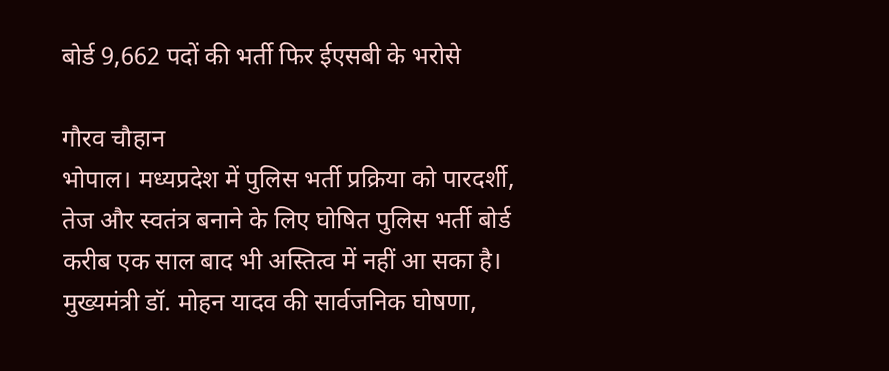बोर्ड 9,662 पदों की भर्ती फिर ईएसबी के भरोसे

गौरव चौहान
भोपाल। मध्यप्रदेश में पुलिस भर्ती प्रक्रिया को पारदर्शी, तेज और स्वतंत्र बनाने के लिए घोषित पुलिस भर्ती बोर्ड करीब एक साल बाद भी अस्तित्व में नहीं आ सका है। मुख्यमंत्री डॉ. मोहन यादव की सार्वजनिक घोषणा,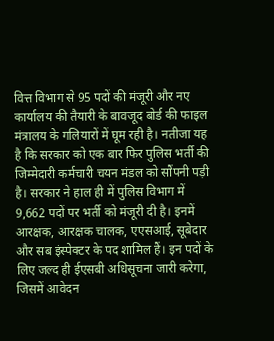वित्त विभाग से 95 पदों की मंजूरी और नए कार्यालय की तैयारी के बावजूद बोर्ड की फाइल मंत्रालय के गलियारों में घूम रही है। नतीजा यह है कि सरकार को एक बार फिर पुलिस भर्ती की जिम्मेदारी कर्मचारी चयन मंडल को सौंपनी पड़ी है। सरकार ने हाल ही में पुलिस विभाग में 9,662 पदों पर भर्ती को मंजूरी दी है। इनमें आरक्षक, आरक्षक चालक, एएसआई, सूबेदार और सब इंस्पेक्टर के पद शामिल हैं। इन पदों के लिए जल्द ही ईएसबी अधिसूचना जारी करेगा, जिसमें आवेदन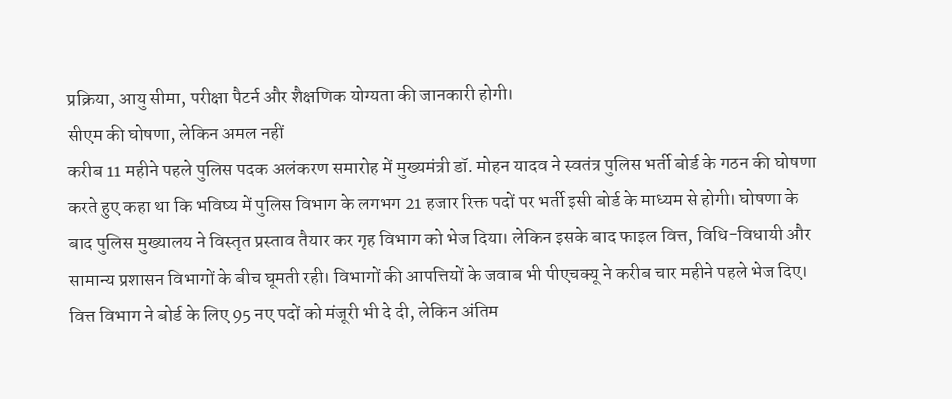प्रक्रिया, आयु सीमा, परीक्षा पैटर्न और शैक्षणिक योग्यता की जानकारी होगी।
सीएम की घोषणा, लेकिन अमल नहीं
करीब 11 महीने पहले पुलिस पदक अलंकरण समारोह में मुख्यमंत्री डॉ. मोहन यादव ने स्वतंत्र पुलिस भर्ती बोर्ड के गठन की घोषणा करते हुए कहा था कि भविष्य में पुलिस विभाग के लगभग 21 हजार रिक्त पदों पर भर्ती इसी बोर्ड के माध्यम से होगी। घोषणा के बाद पुलिस मुख्यालय ने विस्तृत प्रस्ताव तैयार कर गृह विभाग को भेज दिया। लेकिन इसके बाद फाइल वित्त, विधि-विधायी और सामान्य प्रशासन विभागों के बीच घूमती रही। विभागों की आपत्तियों के जवाब भी पीएचक्यू ने करीब चार महीने पहले भेज दिए। वित्त विभाग ने बोर्ड के लिए 95 नए पदों को मंजूरी भी दे दी, लेकिन अंतिम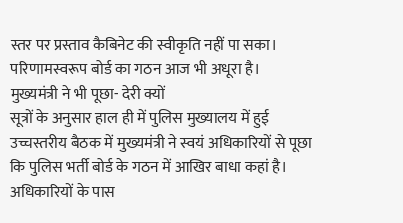स्तर पर प्रस्ताव कैबिनेट की स्वीकृति नहीं पा सका। परिणामस्वरूप बोर्ड का गठन आज भी अधूरा है।
मुख्यमंत्री ने भी पूछा- देरी क्यों
सूत्रों के अनुसार हाल ही में पुलिस मुख्यालय में हुई उच्चस्तरीय बैठक में मुख्यमंत्री ने स्वयं अधिकारियों से पूछा कि पुलिस भर्ती बोर्ड के गठन में आखिर बाधा कहां है। अधिकारियों के पास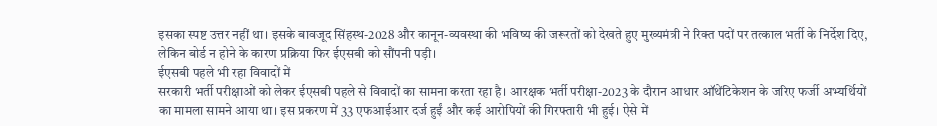इसका स्पष्ट उत्तर नहीं था। इसके बावजूद सिंहस्थ-2028 और कानून-व्यवस्था की भविष्य की जरूरतों को देखते हुए मुख्यमंत्री ने रिक्त पदों पर तत्काल भर्ती के निर्देश दिए, लेकिन बोर्ड न होने के कारण प्रक्रिया फिर ईएसबी को सौंपनी पड़ी।
ईएसबी पहले भी रहा विवादों में
सरकारी भर्ती परीक्षाओं को लेकर ईएसबी पहले से विवादों का सामना करता रहा है। आरक्षक भर्ती परीक्षा-2023 के दौरान आधार ऑथेंटिकेशन के जरिए फर्जी अभ्यर्थियों का मामला सामने आया था। इस प्रकरण में 33 एफआईआर दर्ज हुईं और कई आरोपियों की गिरफ्तारी भी हुई। ऐसे में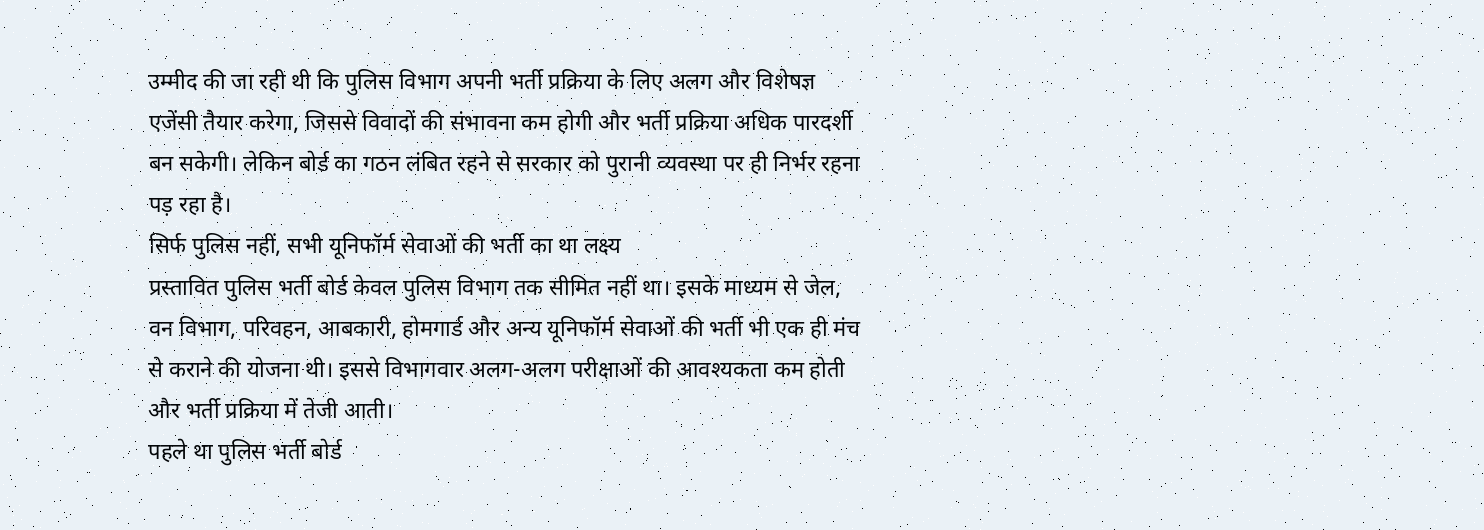उम्मीद की जा रही थी कि पुलिस विभाग अपनी भर्ती प्रक्रिया के लिए अलग और विशेषज्ञ एजेंसी तैयार करेगा, जिससे विवादों की संभावना कम होगी और भर्ती प्रक्रिया अधिक पारदर्शी बन सकेगी। लेकिन बोर्ड का गठन लंबित रहने से सरकार को पुरानी व्यवस्था पर ही निर्भर रहना पड़ रहा है।
सिर्फ पुलिस नहीं, सभी यूनिफॉर्म सेवाओं की भर्ती का था लक्ष्य
प्रस्तावित पुलिस भर्ती बोर्ड केवल पुलिस विभाग तक सीमित नहीं था। इसके माध्यम से जेल, वन विभाग, परिवहन, आबकारी, होमगार्ड और अन्य यूनिफॉर्म सेवाओं की भर्ती भी एक ही मंच से कराने की योजना थी। इससे विभागवार अलग-अलग परीक्षाओं की आवश्यकता कम होती और भर्ती प्रक्रिया में तेजी आती।
पहले था पुलिस भर्ती बोर्ड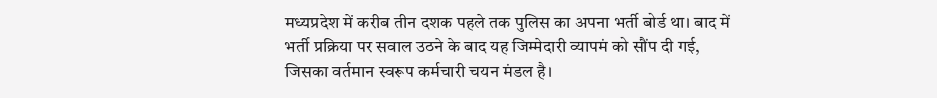मध्यप्रदेश में करीब तीन दशक पहले तक पुलिस का अपना भर्ती बोर्ड था। बाद में भर्ती प्रक्रिया पर सवाल उठने के बाद यह जिम्मेदारी व्यापमं को सौंप दी गई, जिसका वर्तमान स्वरूप कर्मचारी चयन मंडल है।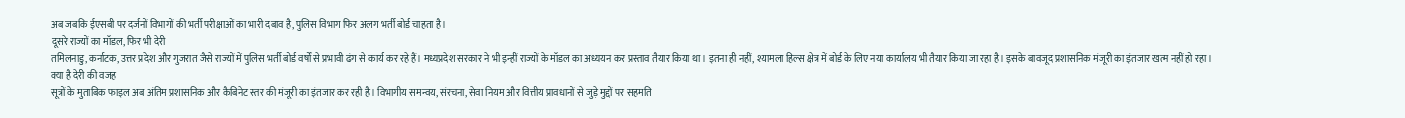अब जबकि ईएसबी पर दर्जनों विभागों की भर्ती परीक्षाओं का भारी दबाव है, पुलिस विभाग फिर अलग भर्ती बोर्ड चाहता है।
दूसरे राज्यों का मॉडल, फिर भी देरी
तमिलनाडु, कर्नाटक, उत्तर प्रदेश और गुजरात जैसे राज्यों में पुलिस भर्ती बोर्ड वर्षों से प्रभावी ढंग से कार्य कर रहे हैं। मध्यप्रदेश सरकार ने भी इन्हीं राज्यों के मॉडल का अध्ययन कर प्रस्ताव तैयार किया था। इतना ही नहीं, श्यामला हिल्स क्षेत्र में बोर्ड के लिए नया कार्यालय भी तैयार किया जा रहा है। इसके बावजूद प्रशासनिक मंजूरी का इंतजार खत्म नहीं हो रहा।
क्या है देरी की वजह
सूत्रों के मुताबिक फाइल अब अंतिम प्रशासनिक और कैबिनेट स्तर की मंजूरी का इंतजार कर रही है। विभागीय समन्वय, संरचना, सेवा नियम और वित्तीय प्रावधानों से जुड़े मुद्दों पर सहमति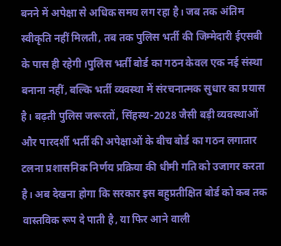बनने में अपेक्षा से अधिक समय लग रहा है। जब तक अंतिम स्वीकृति नहीं मिलती, तब तक पुलिस भर्ती की जिम्मेदारी ईएसबी के पास ही रहेगी।पुलिस भर्ती बोर्ड का गठन केवल एक नई संस्था बनाना नहीं, बल्कि भर्ती व्यवस्था में संरचनात्मक सुधार का प्रयास है। बढ़ती पुलिस जरूरतों, सिंहस्थ-2028 जैसी बड़ी व्यवस्थाओं और पारदर्शी भर्ती की अपेक्षाओं के बीच बोर्ड का गठन लगातार टलना प्रशासनिक निर्णय प्रक्रिया की धीमी गति को उजागर करता है। अब देखना होगा कि सरकार इस बहुप्रतीक्षित बोर्ड को कब तक वास्तविक रूप दे पाती है, या फिर आने वाली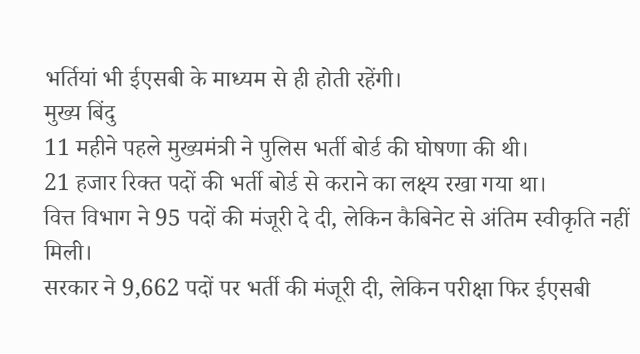भर्तियां भी ईएसबी के माध्यम से ही होती रहेंगी।
मुख्य बिंदु
11 महीने पहले मुख्यमंत्री ने पुलिस भर्ती बोर्ड की घोषणा की थी।
21 हजार रिक्त पदों की भर्ती बोर्ड से कराने का लक्ष्य रखा गया था।
वित्त विभाग ने 95 पदों की मंजूरी दे दी, लेकिन कैबिनेट से अंतिम स्वीकृति नहीं मिली।
सरकार ने 9,662 पदों पर भर्ती की मंजूरी दी, लेकिन परीक्षा फिर ईएसबी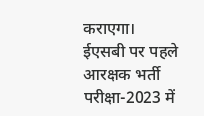कराएगा।
ईएसबी पर पहले आरक्षक भर्ती परीक्षा-2023 में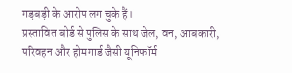गड़बड़ी के आरोप लग चुके हैं।
प्रस्तावित बोर्ड से पुलिस के साथ जेल, वन, आबकारी, परिवहन और होमगार्ड जैसी यूनिफॉर्म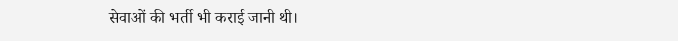सेवाओं की भर्ती भी कराई जानी थी।